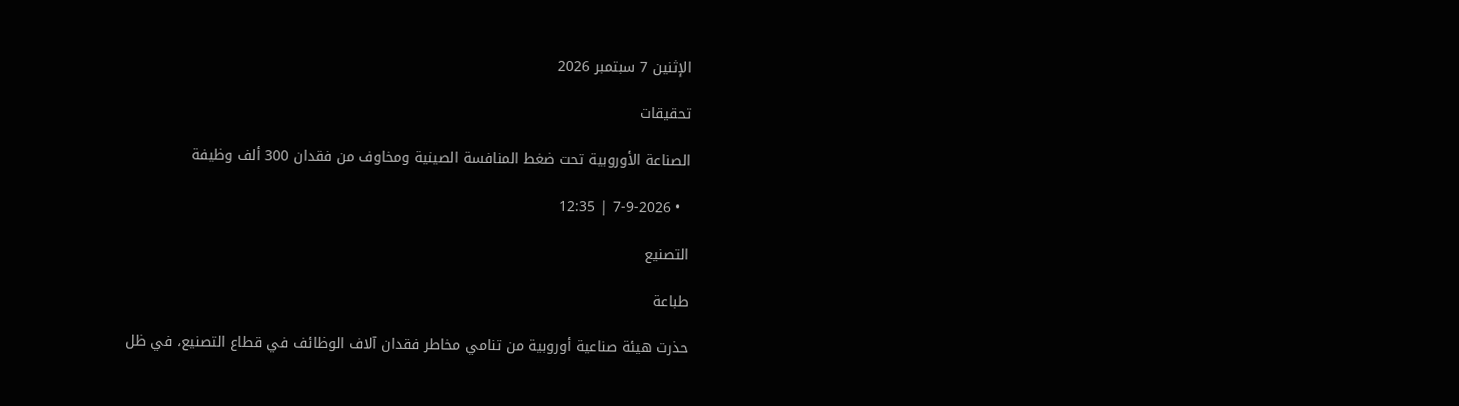الإثنين 7 سبتمبر 2026

تحقيقات

الصناعة الأوروبية تحت ضغط المنافسة الصينية ومخاوف من فقدان 300 ألف وظيفة

  • 7-9-2026 | 12:35

التصنيع

طباعة

حذرت هيئة صناعية أوروبية من تنامي مخاطر فقدان آلاف الوظائف في قطاع التصنيع، في ظل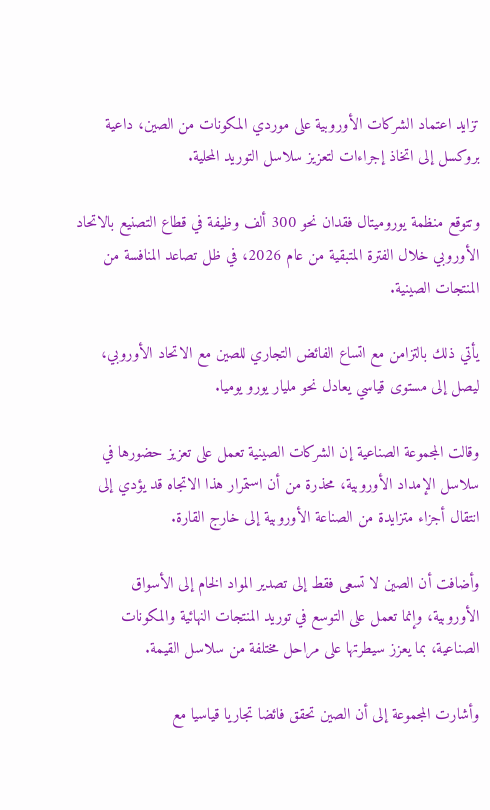تزايد اعتماد الشركات الأوروبية على موردي المكونات من الصين، داعية بروكسل إلى اتخاذ إجراءات لتعزيز سلاسل التوريد المحلية.

وتتوقع منظمة يوروميتال فقدان نحو 300 ألف وظيفة في قطاع التصنيع بالاتحاد الأوروبي خلال الفترة المتبقية من عام 2026، في ظل تصاعد المنافسة من المنتجات الصينية.

يأتي ذلك بالتزامن مع اتساع الفائض التجاري للصين مع الاتحاد الأوروبي، ليصل إلى مستوى قياسي يعادل نحو مليار يورو يوميا.

وقالت المجموعة الصناعية إن الشركات الصينية تعمل على تعزيز حضورها في سلاسل الإمداد الأوروبية، محذرة من أن استمرار هذا الاتجاه قد يؤدي إلى انتقال أجزاء متزايدة من الصناعة الأوروبية إلى خارج القارة.

وأضافت أن الصين لا تسعى فقط إلى تصدير المواد الخام إلى الأسواق الأوروبية، وإنما تعمل على التوسع في توريد المنتجات النهائية والمكونات الصناعية، بما يعزز سيطرتها على مراحل مختلفة من سلاسل القيمة.

وأشارت المجموعة إلى أن الصين تحقق فائضا تجاريا قياسيا مع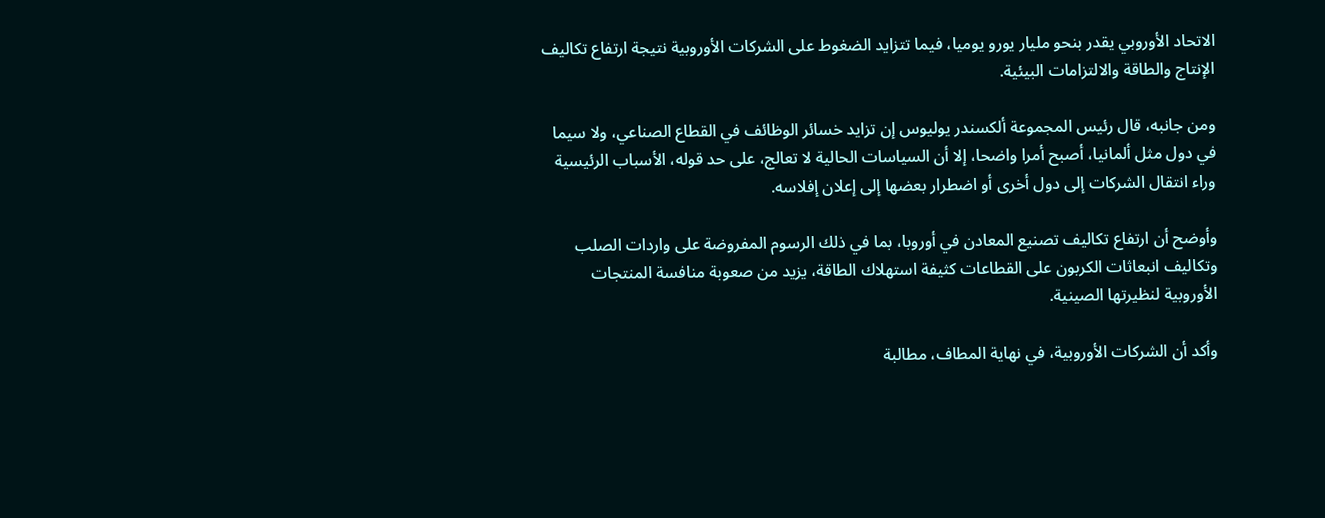الاتحاد الأوروبي يقدر بنحو مليار يورو يوميا، فيما تتزايد الضغوط على الشركات الأوروبية نتيجة ارتفاع تكاليف الإنتاج والطاقة والالتزامات البيئية.

ومن جانبه، قال رئيس المجموعة ألكسندر يوليوس إن تزايد خسائر الوظائف في القطاع الصناعي، ولا سيما في دول مثل ألمانيا، أصبح أمرا واضحا، إلا أن السياسات الحالية لا تعالج، على حد قوله، الأسباب الرئيسية وراء انتقال الشركات إلى دول أخرى أو اضطرار بعضها إلى إعلان إفلاسه.

وأوضح أن ارتفاع تكاليف تصنيع المعادن في أوروبا، بما في ذلك الرسوم المفروضة على واردات الصلب وتكاليف انبعاثات الكربون على القطاعات كثيفة استهلاك الطاقة، يزيد من صعوبة منافسة المنتجات الأوروبية لنظيرتها الصينية.

وأكد أن الشركات الأوروبية، في نهاية المطاف، مطالبة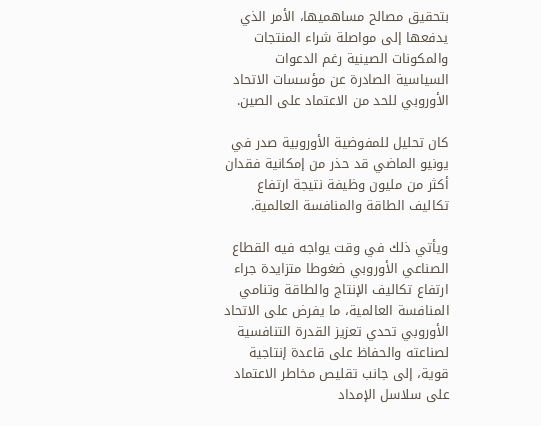بتحقيق مصالح مساهميها، الأمر الذي يدفعها إلى مواصلة شراء المنتجات والمكونات الصينية رغم الدعوات السياسية الصادرة عن مؤسسات الاتحاد الأوروبي للحد من الاعتماد على الصين.

كان تحليل للمفوضية الأوروبية صدر في يونيو الماضي قد حذر من إمكانية فقدان أكثر من مليون وظيفة نتيجة ارتفاع تكاليف الطاقة والمنافسة العالمية.

ويأتي ذلك في وقت يواجه فيه القطاع الصناعي الأوروبي ضغوطا متزايدة جراء ارتفاع تكاليف الإنتاج والطاقة وتنامي المنافسة العالمية، ما يفرض على الاتحاد الأوروبي تحدي تعزيز القدرة التنافسية لصناعته والحفاظ على قاعدة إنتاجية قوية، إلى جانب تقليص مخاطر الاعتماد على سلاسل الإمداد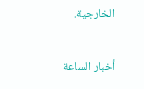الخارجية.

أخبار الساعة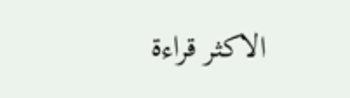الاكثر قراءة